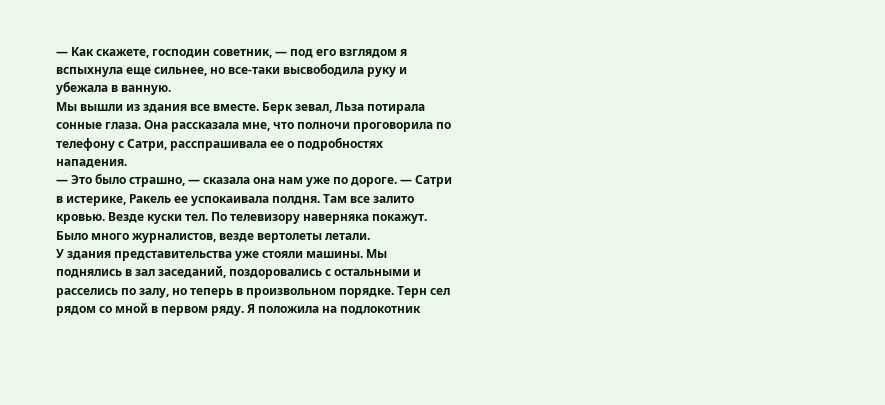— Как скажете, господин советник, — под его взглядом я вспыхнула еще сильнее, но все-таки высвободила руку и убежала в ванную.
Мы вышли из здания все вместе. Берк зевал, Льза потирала сонные глаза. Она рассказала мне, что полночи проговорила по телефону с Сатри, расспрашивала ее о подробностях нападения.
— Это было страшно, — сказала она нам уже по дороге. — Сатри в истерике, Ракель ее успокаивала полдня. Там все залито кровью. Везде куски тел. По телевизору наверняка покажут. Было много журналистов, везде вертолеты летали.
У здания представительства уже стояли машины. Мы поднялись в зал заседаний, поздоровались с остальными и расселись по залу, но теперь в произвольном порядке. Терн сел рядом со мной в первом ряду. Я положила на подлокотник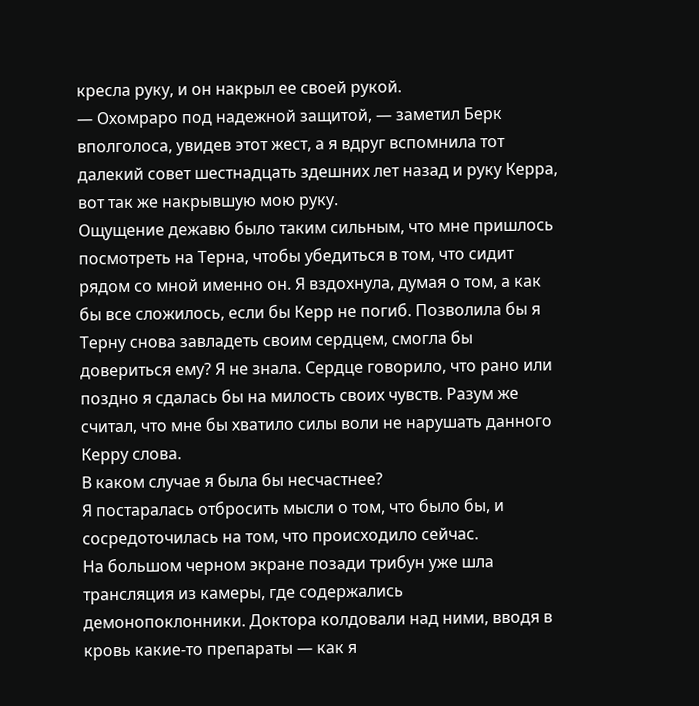кресла руку, и он накрыл ее своей рукой.
— Охомраро под надежной защитой, — заметил Берк вполголоса, увидев этот жест, а я вдруг вспомнила тот далекий совет шестнадцать здешних лет назад и руку Керра, вот так же накрывшую мою руку.
Ощущение дежавю было таким сильным, что мне пришлось посмотреть на Терна, чтобы убедиться в том, что сидит рядом со мной именно он. Я вздохнула, думая о том, а как бы все сложилось, если бы Керр не погиб. Позволила бы я Терну снова завладеть своим сердцем, смогла бы довериться ему? Я не знала. Сердце говорило, что рано или поздно я сдалась бы на милость своих чувств. Разум же считал, что мне бы хватило силы воли не нарушать данного Керру слова.
В каком случае я была бы несчастнее?
Я постаралась отбросить мысли о том, что было бы, и сосредоточилась на том, что происходило сейчас.
На большом черном экране позади трибун уже шла трансляция из камеры, где содержались демонопоклонники. Доктора колдовали над ними, вводя в кровь какие-то препараты — как я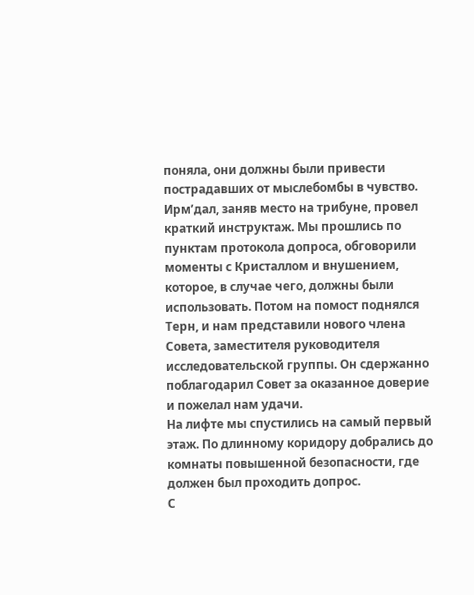поняла, они должны были привести пострадавших от мыслебомбы в чувство.
Ирм’дал, заняв место на трибуне, провел краткий инструктаж. Мы прошлись по пунктам протокола допроса, обговорили моменты с Кристаллом и внушением, которое, в случае чего, должны были использовать. Потом на помост поднялся Терн, и нам представили нового члена Совета, заместителя руководителя исследовательской группы. Он сдержанно поблагодарил Совет за оказанное доверие и пожелал нам удачи.
На лифте мы спустились на самый первый этаж. По длинному коридору добрались до комнаты повышенной безопасности, где должен был проходить допрос.
С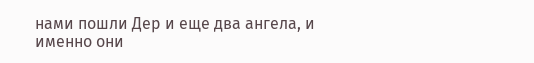нами пошли Дер и еще два ангела, и именно они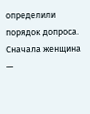определили порядок допроса. Сначала женщина —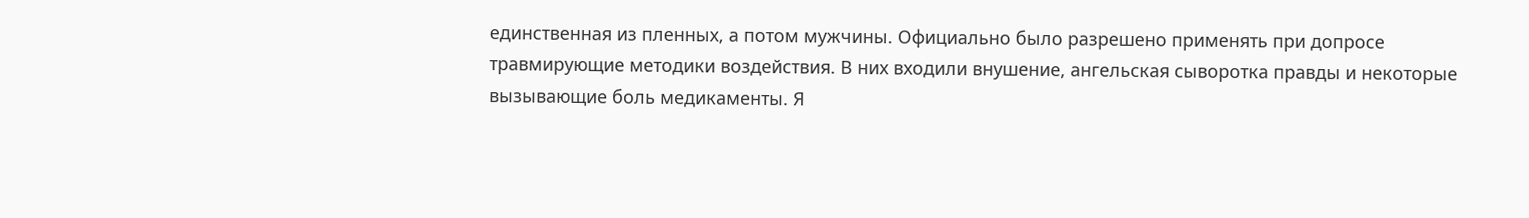единственная из пленных, а потом мужчины. Официально было разрешено применять при допросе травмирующие методики воздействия. В них входили внушение, ангельская сыворотка правды и некоторые вызывающие боль медикаменты. Я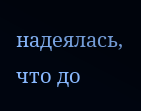надеялась, что до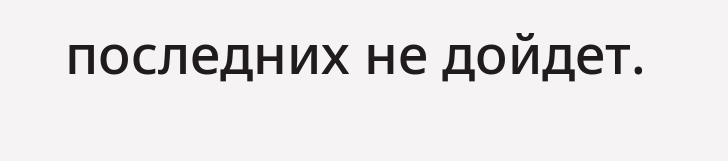последних не дойдет.